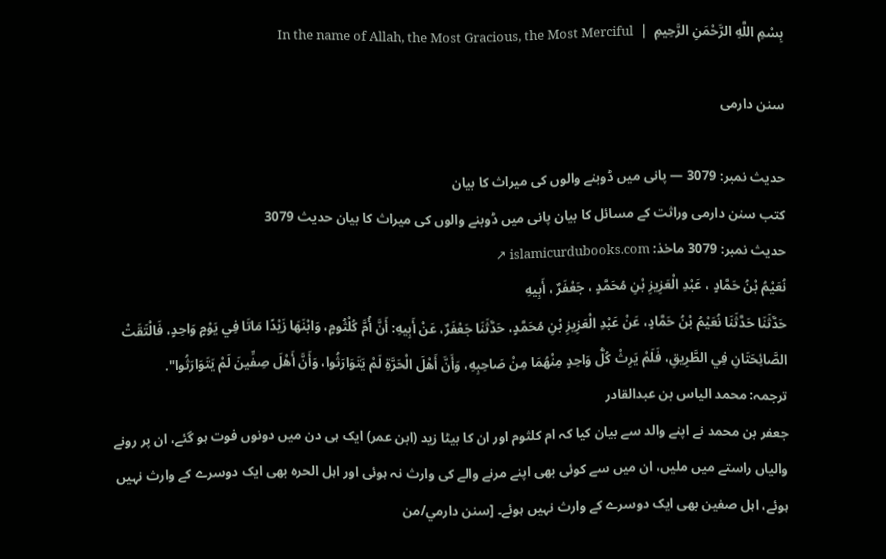بِسْمِ اللَّهِ الرَّحْمَنِ الرَّحِيمِ  |  In the name of Allah, the Most Gracious, the Most Merciful

سنن دارمی

حدیث نمبر: 3079 — پانی میں ڈوبنے والوں کی میراث کا بیان
کتب سنن دارمی وراثت کے مسائل کا بیان پانی میں ڈوبنے والوں کی میراث کا بیان حدیث 3079
حدیث نمبر: 3079 ماخذ: islamicurdubooks.com ↗
نُعَيْمُ بْنُ حَمَّادٍ ، عَبْدِ الْعَزِيزِ بْنِ مُحَمَّدٍ ، جَعْفَرٌ ، أَبِيهِ
حَدَّثَنَا حَدَّثَنَا نُعَيْمُ بْنُ حَمَّادٍ، عَنْ عَبْدِ الْعَزِيزِ بْنِ مُحَمَّدٍ، حَدَّثَنَا جَعْفَرٌ، عَنْ أَبِيهِ: أَنَّ أُمَّ كُلْثُومٍ، وَابْنَهَا زَيْدًا مَاتَا فِي يَوْمٍ وَاحِدٍ، فَالْتَقَتْ الصَّائِحَتَانِ فِي الطَّرِيقِ، فَلَمْ يَرِثْ كُلُّ وَاحِدٍ مِنْهُمَا مِنْ صَاحِبِهِ، وَأَنَّ أَهْلَ الْحَرَّةِ لَمْ يَتَوَارَثُوا، وَأَنَّ أَهْلَ صِفِّينَ لَمْ يَتَوَارَثُوا".
ترجمہ: محمد الیاس بن عبدالقادر
جعفر بن محمد نے اپنے والد سے بیان کیا کہ ام کلثوم اور ان کا بیٹا زید (ابن عمر) ایک ہی دن میں دونوں فوت ہو گئے، ان پر رونے والیاں راستے میں ملیں، ان میں سے کوئی بھی اپنے مرنے والے کی وارث نہ ہوئی اور اہل الحرہ بھی ایک دوسرے کے وارث نہیں ہوئے، اہل صفین بھی ایک دوسرے کے وارث نہیں ہوئے۔ [سنن دارمي/من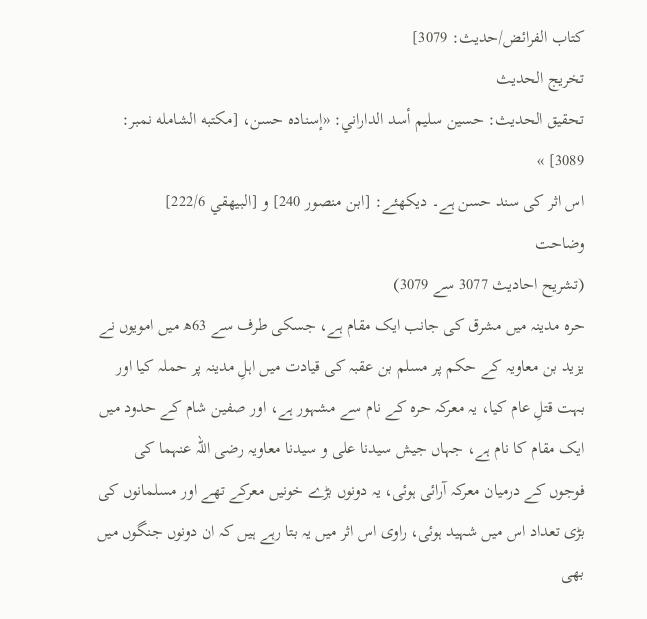كتاب الفرائض/حدیث: 3079]
تخریج الحدیث
تحقيق الحديث: حسين سليم أسد الداراني: «إسناده حسن، [مكتبه الشامله نمبر: 3089] »
اس اثر کی سند حسن ہے۔ دیکھئے: [ابن منصور 240] و [البيهقي 222/6]
وضاحت
(تشریح احادیث 3077 سے 3079)
حره مدینہ میں مشرق کی جانب ایک مقام ہے، جسکی طرف سے 63ھ میں امویوں نے یزید بن معاویہ کے حکم پر مسلم بن عقبہ کی قیادت میں اہلِ مدینہ پر حملہ کیا اور بہت قتلِ عام کیا، یہ معرکہ حرہ کے نام سے مشہور ہے، اور صفین شام کے حدود میں ایک مقام کا نام ہے، جہاں جیش سیدنا علی و سیدنا معاویہ رضی اللہ عنہما کی فوجوں کے درمیان معرکہ آرائی ہوئی، یہ دونوں بڑے خونیں معرکے تھے اور مسلمانوں کی بڑی تعداد اس میں شہید ہوئی، راوی اس اثر میں یہ بتا رہے ہیں کہ ان دونوں جنگوں میں بھی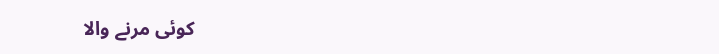کوئی مرنے والا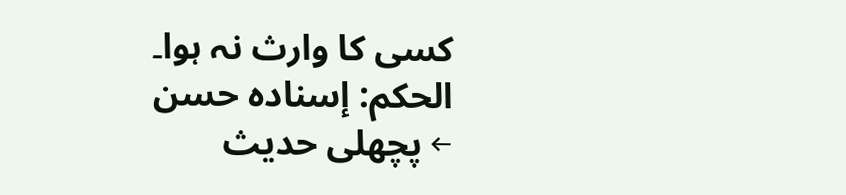کسی کا وارث نہ ہوا۔
الحكم: إسناده حسن
← پچھلی حدیث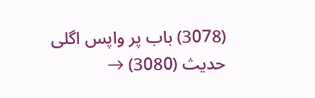(3078) باب پر واپس اگلی حدیث (3080) →